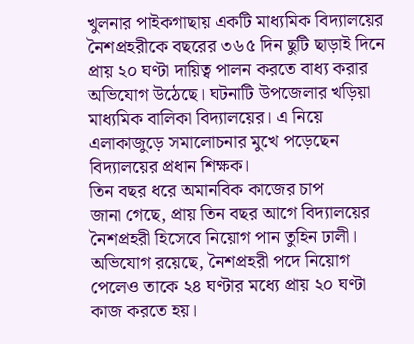খুলনার পাইকগাছায় একটি মাধ্যমিক বিদ্যালয়ের নৈশপ্রহরীকে বছরের ৩৬৫ দিন ছুটি ছাড়াই দিনে প্রায় ২০ ঘণ্টা দায়িত্ব পালন করতে বাধ্য করার অভিযোগ উঠেছে। ঘটনাটি উপজেলার খড়িয়া মাধ্যমিক বালিকা বিদ্যালয়ের। এ নিয়ে এলাকাজুড়ে সমালোচনার মুখে পড়েছেন বিদ্যালয়ের প্রধান শিক্ষক।
তিন বছর ধরে অমানবিক কাজের চাপ
জানা গেছে, প্রায় তিন বছর আগে বিদ্যালয়ের নৈশপ্রহরী হিসেবে নিয়োগ পান তুহিন ঢালী। অভিযোগ রয়েছে, নৈশপ্রহরী পদে নিয়োগ পেলেও তাকে ২৪ ঘণ্টার মধ্যে প্রায় ২০ ঘণ্টা কাজ করতে হয়।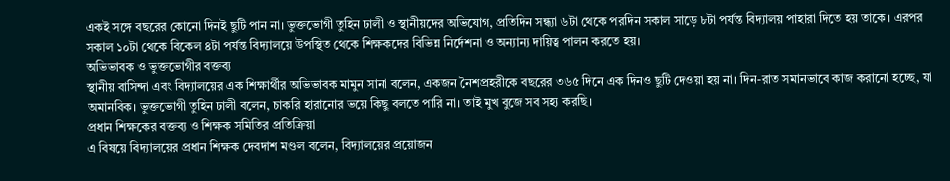একই সঙ্গে বছরের কোনো দিনই ছুটি পান না। ভুক্তভোগী তুহিন ঢালী ও স্থানীয়দের অভিযোগ, প্রতিদিন সন্ধ্যা ৬টা থেকে পরদিন সকাল সাড়ে ৮টা পর্যন্ত বিদ্যালয় পাহারা দিতে হয় তাকে। এরপর সকাল ১০টা থেকে বিকেল ৪টা পর্যন্ত বিদ্যালয়ে উপস্থিত থেকে শিক্ষকদের বিভিন্ন নির্দেশনা ও অন্যান্য দায়িত্ব পালন করতে হয়।
অভিভাবক ও ভুক্তভোগীর বক্তব্য
স্থানীয় বাসিন্দা এবং বিদ্যালয়ের এক শিক্ষার্থীর অভিভাবক মামুন সানা বলেন, একজন নৈশপ্রহরীকে বছরের ৩৬৫ দিনে এক দিনও ছুটি দেওয়া হয় না। দিন-রাত সমানভাবে কাজ করানো হচ্ছে, যা অমানবিক। ভুক্তভোগী তুহিন ঢালী বলেন, চাকরি হারানোর ভয়ে কিছু বলতে পারি না। তাই মুখ বুজে সব সহ্য করছি।
প্রধান শিক্ষকের বক্তব্য ও শিক্ষক সমিতির প্রতিক্রিয়া
এ বিষয়ে বিদ্যালয়ের প্রধান শিক্ষক দেবদাশ মণ্ডল বলেন, বিদ্যালয়ের প্রয়োজন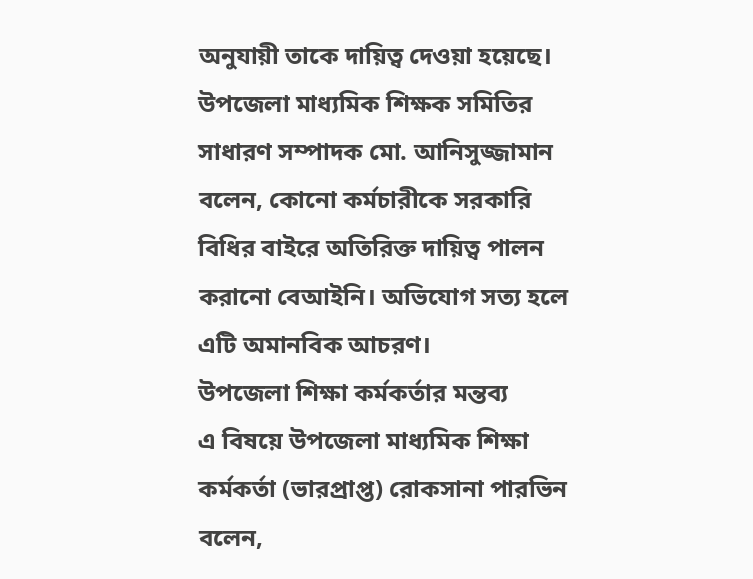অনুযায়ী তাকে দায়িত্ব দেওয়া হয়েছে। উপজেলা মাধ্যমিক শিক্ষক সমিতির সাধারণ সম্পাদক মো. আনিসুজ্জামান বলেন, কোনো কর্মচারীকে সরকারি বিধির বাইরে অতিরিক্ত দায়িত্ব পালন করানো বেআইনি। অভিযোগ সত্য হলে এটি অমানবিক আচরণ।
উপজেলা শিক্ষা কর্মকর্তার মন্তব্য
এ বিষয়ে উপজেলা মাধ্যমিক শিক্ষা কর্মকর্তা (ভারপ্রাপ্ত) রোকসানা পারভিন বলেন,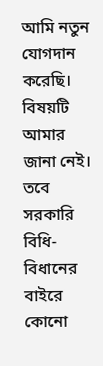আমি নতুন যোগদান করেছি। বিষয়টি আমার জানা নেই। তবে সরকারি বিধি-বিধানের বাইরে কোনো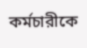কর্মচারীকে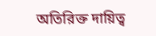অতিরিক্ত দায়িত্ব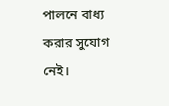পালনে বাধ্য করার সুযোগ নেই।